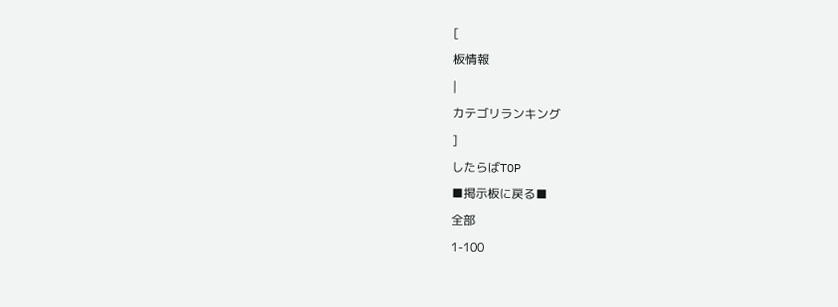[
板情報
|
カテゴリランキング
]
したらばTOP
■掲示板に戻る■
全部
1-100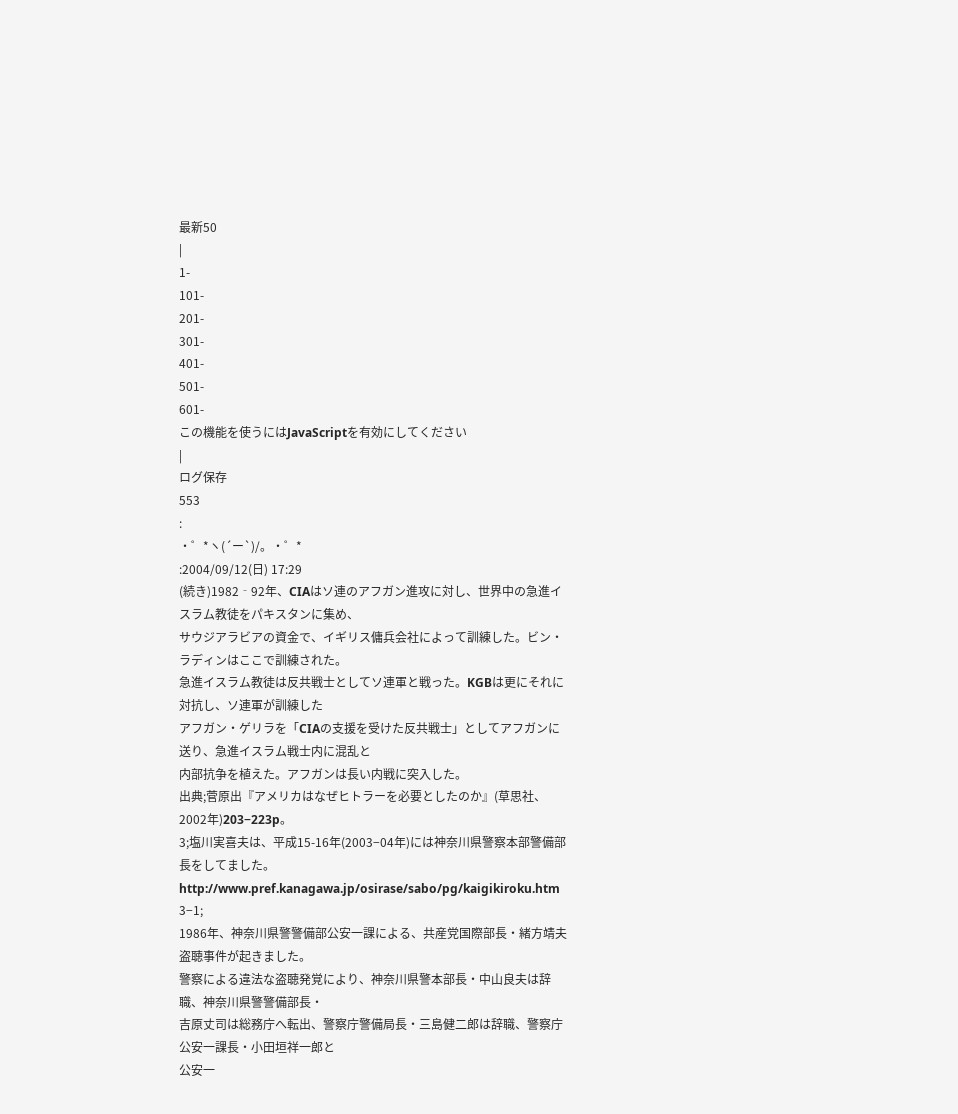最新50
|
1-
101-
201-
301-
401-
501-
601-
この機能を使うにはJavaScriptを有効にしてください
|
ログ保存
553
:
・゜*ヽ(´ー`)/。・゜*
:2004/09/12(日) 17:29
(続き)1982‐92年、CIAはソ連のアフガン進攻に対し、世界中の急進イスラム教徒をパキスタンに集め、
サウジアラビアの資金で、イギリス傭兵会社によって訓練した。ビン・ラディンはここで訓練された。
急進イスラム教徒は反共戦士としてソ連軍と戦った。KGBは更にそれに対抗し、ソ連軍が訓練した
アフガン・ゲリラを「CIAの支援を受けた反共戦士」としてアフガンに送り、急進イスラム戦士内に混乱と
内部抗争を植えた。アフガンは長い内戦に突入した。
出典;菅原出『アメリカはなぜヒトラーを必要としたのか』(草思社、2002年)203−223p。
3;塩川実喜夫は、平成15-16年(2003−04年)には神奈川県警察本部警備部長をしてました。
http://www.pref.kanagawa.jp/osirase/sabo/pg/kaigikiroku.htm
3−1;
1986年、神奈川県警警備部公安一課による、共産党国際部長・緒方靖夫盗聴事件が起きました。
警察による違法な盗聴発覚により、神奈川県警本部長・中山良夫は辞職、神奈川県警警備部長・
吉原丈司は総務庁へ転出、警察庁警備局長・三島健二郎は辞職、警察庁公安一課長・小田垣祥一郎と
公安一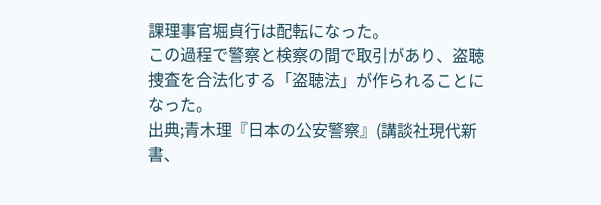課理事官堀貞行は配転になった。
この過程で警察と検察の間で取引があり、盗聴捜査を合法化する「盗聴法」が作られることになった。
出典;青木理『日本の公安警察』(講談社現代新書、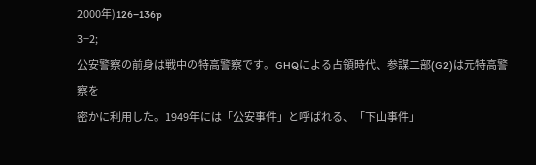2000年)126−136p
3−2;
公安警察の前身は戦中の特高警察です。GHQによる占領時代、参謀二部(G2)は元特高警察を
密かに利用した。1949年には「公安事件」と呼ばれる、「下山事件」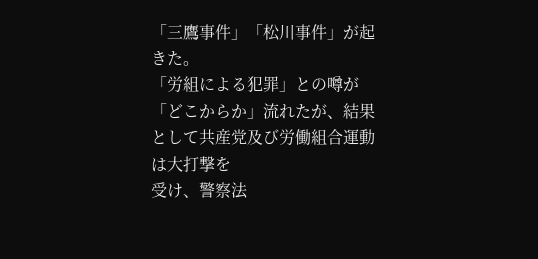「三鷹事件」「松川事件」が起きた。
「労組による犯罪」との噂が「どこからか」流れたが、結果として共産党及び労働組合運動は大打撃を
受け、警察法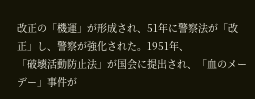改正の「機運」が形成され、51年に警察法が「改正」し、警察が強化された。1951年、
「破壊活動防止法」が国会に提出され、「血のメーデー」事件が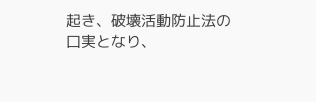起き、破壊活動防止法の口実となり、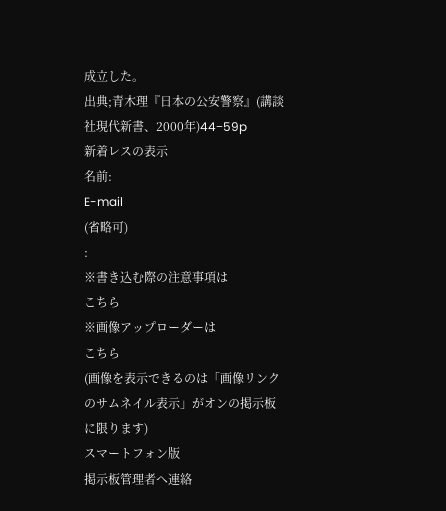成立した。
出典;青木理『日本の公安警察』(講談社現代新書、2000年)44−59p
新着レスの表示
名前:
E-mail
(省略可)
:
※書き込む際の注意事項は
こちら
※画像アップローダーは
こちら
(画像を表示できるのは「画像リンクのサムネイル表示」がオンの掲示板に限ります)
スマートフォン版
掲示板管理者へ連絡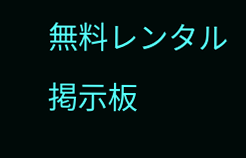無料レンタル掲示板